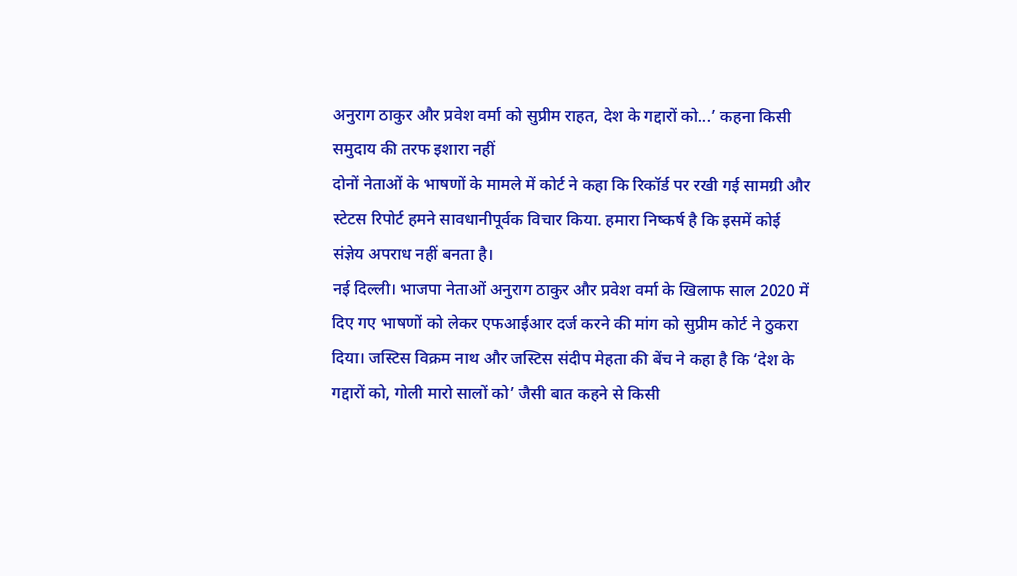अनुराग ठाकुर और प्रवेश वर्मा को सुप्रीम राहत, देश के गद्दारों को...’ कहना किसी समुदाय की तरफ इशारा नहीं
दोनों नेताओं के भाषणों के मामले में कोर्ट ने कहा कि रिकॉर्ड पर रखी गई सामग्री और स्टेटस रिपोर्ट हमने सावधानीपूर्वक विचार किया. हमारा निष्कर्ष है कि इसमें कोई संज्ञेय अपराध नहीं बनता है।
नई दिल्ली। भाजपा नेताओं अनुराग ठाकुर और प्रवेश वर्मा के खिलाफ साल 2020 में दिए गए भाषणों को लेकर एफआईआर दर्ज करने की मांग को सुप्रीम कोर्ट ने ठुकरा दिया। जस्टिस विक्रम नाथ और जस्टिस संदीप मेहता की बेंच ने कहा है कि ‘देश के गद्दारों को, गोली मारो सालों को’ जैसी बात कहने से किसी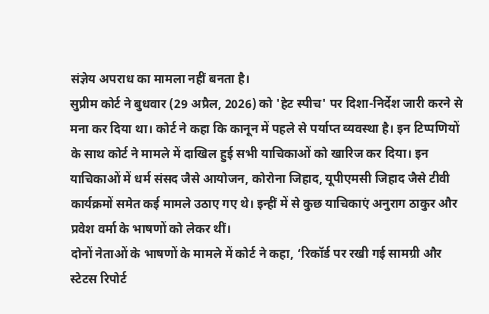संज्ञेय अपराध का मामला नहीं बनता है।
सुप्रीम कोर्ट ने बुधवार (29 अप्रैल, 2026) को 'हेट स्पीच' पर दिशा-निर्देश जारी करने से मना कर दिया था। कोर्ट ने कहा कि कानून में पहले से पर्याप्त व्यवस्था है। इन टिप्पणियों के साथ कोर्ट ने मामले में दाखिल हुई सभी याचिकाओं को खारिज कर दिया। इन याचिकाओं में धर्म संसद जैसे आयोजन, कोरोना जिहाद, यूपीएमसी जिहाद जैसे टीवी कार्यक्रमों समेत कई मामले उठाए गए थे। इन्हीं में से कुछ याचिकाएं अनुराग ठाकुर और प्रवेश वर्मा के भाषणों को लेकर थीं।
दोनों नेताओं के भाषणों के मामले में कोर्ट ने कहा, ‘रिकॉर्ड पर रखी गई सामग्री और स्टेटस रिपोर्ट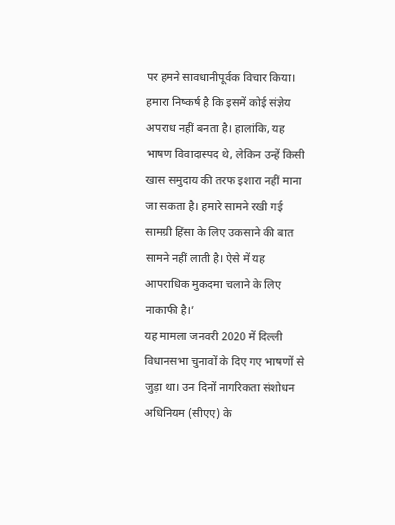पर हमने सावधानीपूर्वक विचार किया। हमारा निष्कर्ष है कि इसमें कोई संज्ञेय अपराध नहीं बनता है। हालांकि, यह भाषण विवादास्पद थे, लेकिन उन्हें किसी खास समुदाय की तरफ इशारा नहीं माना जा सकता है। हमारे सामने रखी गई सामग्री हिंसा के लिए उकसाने की बात सामने नहीं लाती है। ऐसे में यह आपराधिक मुकदमा चलाने के लिए नाकाफी है।’
यह मामला जनवरी 2020 में दिल्ली विधानसभा चुनावों के दिए गए भाषणों से जुड़ा था। उन दिनों नागरिकता संशोधन अधिनियम (सीएए) के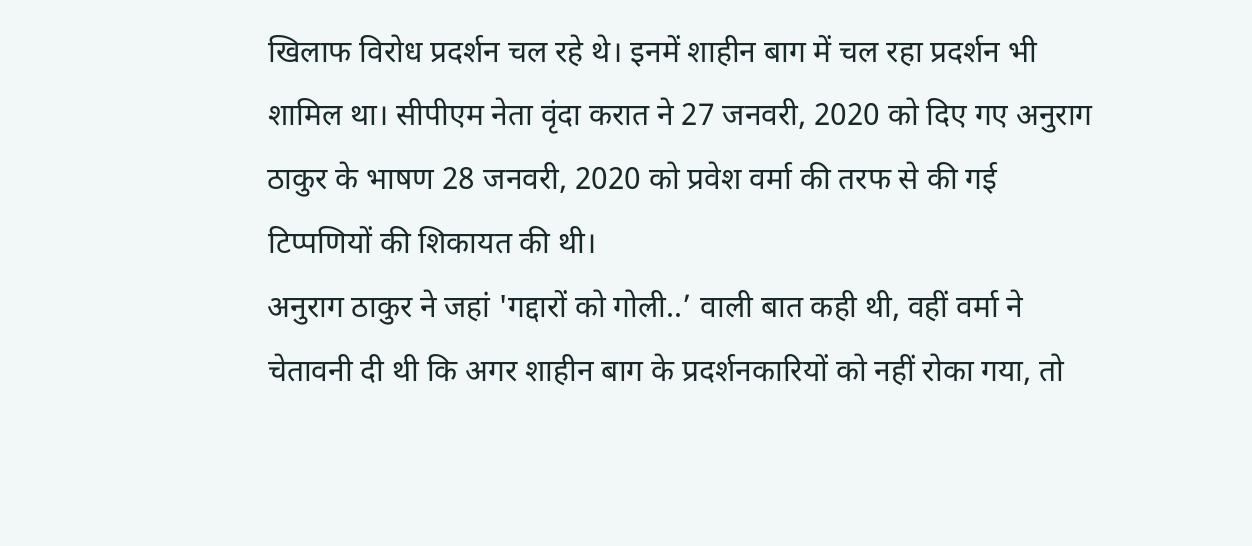खिलाफ विरोध प्रदर्शन चल रहे थे। इनमें शाहीन बाग में चल रहा प्रदर्शन भी शामिल था। सीपीएम नेता वृंदा करात ने 27 जनवरी, 2020 को दिए गए अनुराग ठाकुर के भाषण 28 जनवरी, 2020 को प्रवेश वर्मा की तरफ से की गई टिप्पणियों की शिकायत की थी।
अनुराग ठाकुर ने जहां 'गद्दारों को गोली..’ वाली बात कही थी, वहीं वर्मा ने चेतावनी दी थी कि अगर शाहीन बाग के प्रदर्शनकारियों को नहीं रोका गया, तो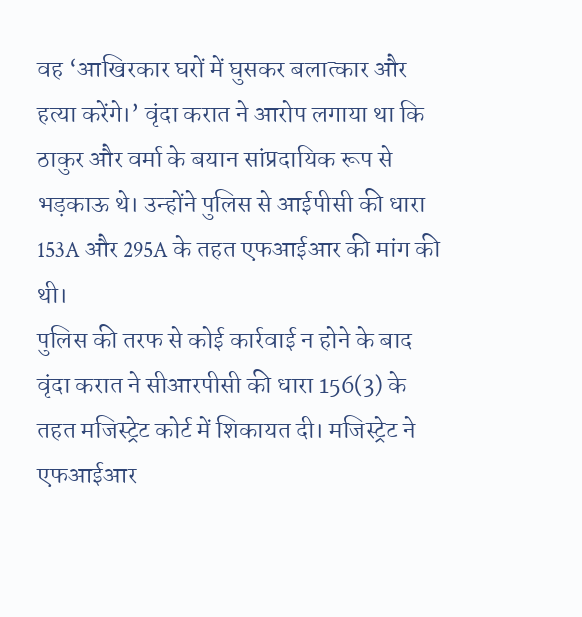वह ‘आखिरकार घरों में घुसकर बलात्कार और हत्या करेंगे।’ वृंदा करात ने आरोप लगाया था कि ठाकुर और वर्मा के बयान सांप्रदायिक रूप से भड़काऊ थे। उन्होंने पुलिस से आईपीसी की धारा 153A और 295A के तहत एफआईआर की मांग की थी।
पुलिस की तरफ से कोई कार्रवाई न होने के बाद वृंदा करात ने सीआरपीसी की धारा 156(3) के तहत मजिस्ट्रेट कोर्ट में शिकायत दी। मजिस्ट्रेट ने एफआईआर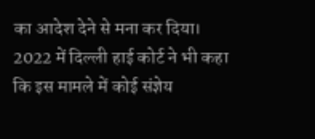का आदेश देने से मना कर दिया। 2022 में दिल्ली हाई कोर्ट ने भी कहा कि इस मामले में कोई संज्ञेय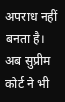अपराध नहीं बनता है। अब सुप्रीम कोर्ट ने भी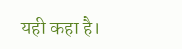यही कहा है।